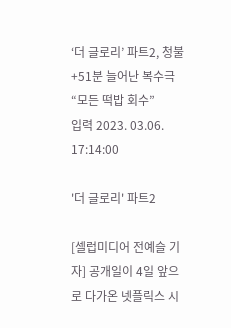‘더 글로리’ 파트2, 청불+51분 늘어난 복수극 “모든 떡밥 회수”
입력 2023. 03.06. 17:14:00

'더 글로리' 파트2

[셀럽미디어 전예슬 기자] 공개일이 4일 앞으로 다가온 넷플릭스 시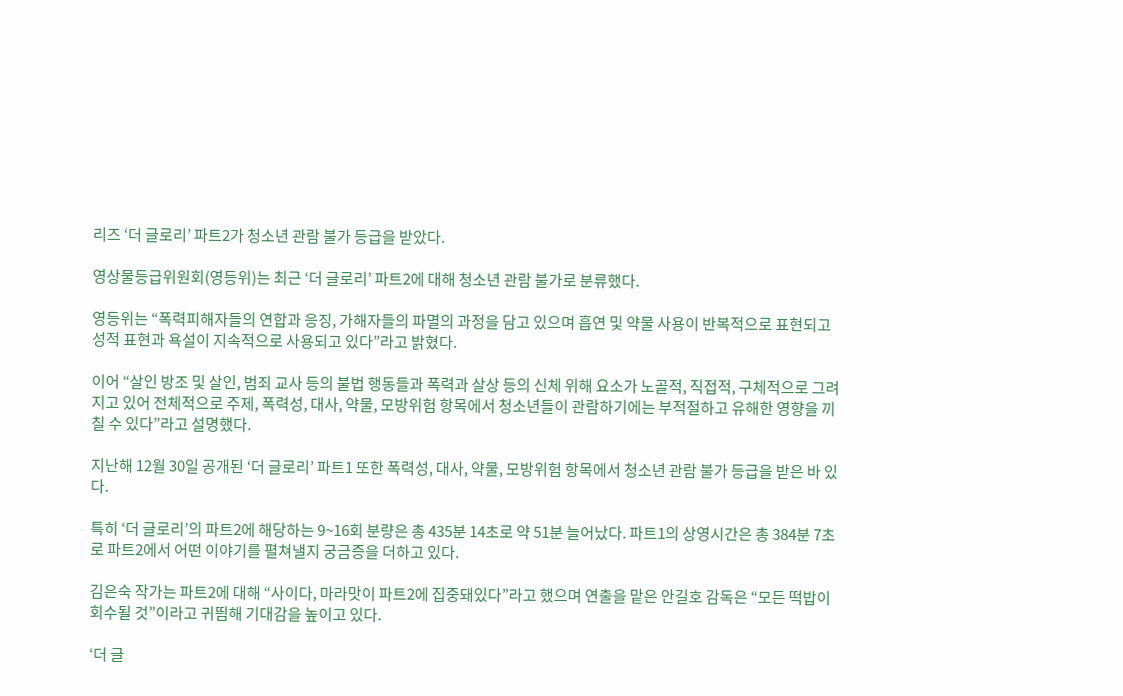리즈 ‘더 글로리’ 파트2가 청소년 관람 불가 등급을 받았다.

영상물등급위원회(영등위)는 최근 ‘더 글로리’ 파트2에 대해 청소년 관람 불가로 분류했다.

영등위는 “폭력피해자들의 연합과 응징, 가해자들의 파멸의 과정을 담고 있으며 흡연 및 약물 사용이 반복적으로 표현되고 성적 표현과 욕설이 지속적으로 사용되고 있다”라고 밝혔다.

이어 “살인 방조 및 살인, 범죄 교사 등의 불법 행동들과 폭력과 살상 등의 신체 위해 요소가 노골적, 직접적, 구체적으로 그려지고 있어 전체적으로 주제, 폭력성, 대사, 약물, 모방위험 항목에서 청소년들이 관람하기에는 부적절하고 유해한 영향을 끼칠 수 있다”라고 설명했다.

지난해 12월 30일 공개된 ‘더 글로리’ 파트1 또한 폭력성, 대사, 약물, 모방위험 항목에서 청소년 관람 불가 등급을 받은 바 있다.

특히 ‘더 글로리’의 파트2에 해당하는 9~16회 분량은 총 435분 14초로 약 51분 늘어났다. 파트1의 상영시간은 총 384분 7초로 파트2에서 어떤 이야기를 펼쳐낼지 궁금증을 더하고 있다.

김은숙 작가는 파트2에 대해 “사이다, 마라맛이 파트2에 집중돼있다”라고 했으며 연출을 맡은 안길호 감독은 “모든 떡밥이 회수될 것”이라고 귀띔해 기대감을 높이고 있다.

‘더 글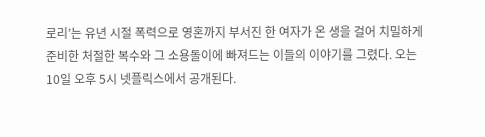로리’는 유년 시절 폭력으로 영혼까지 부서진 한 여자가 온 생을 걸어 치밀하게 준비한 처절한 복수와 그 소용돌이에 빠져드는 이들의 이야기를 그렸다. 오는 10일 오후 5시 넷플릭스에서 공개된다.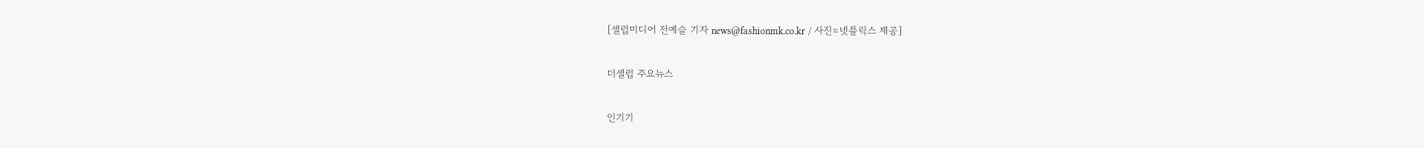[셀럽미디어 전예슬 기자 news@fashionmk.co.kr / 사진=넷플릭스 제공]

더셀럽 주요뉴스

인기기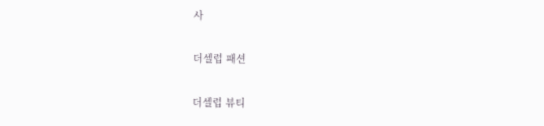사

더셀럽 패션

더셀럽 뷰티